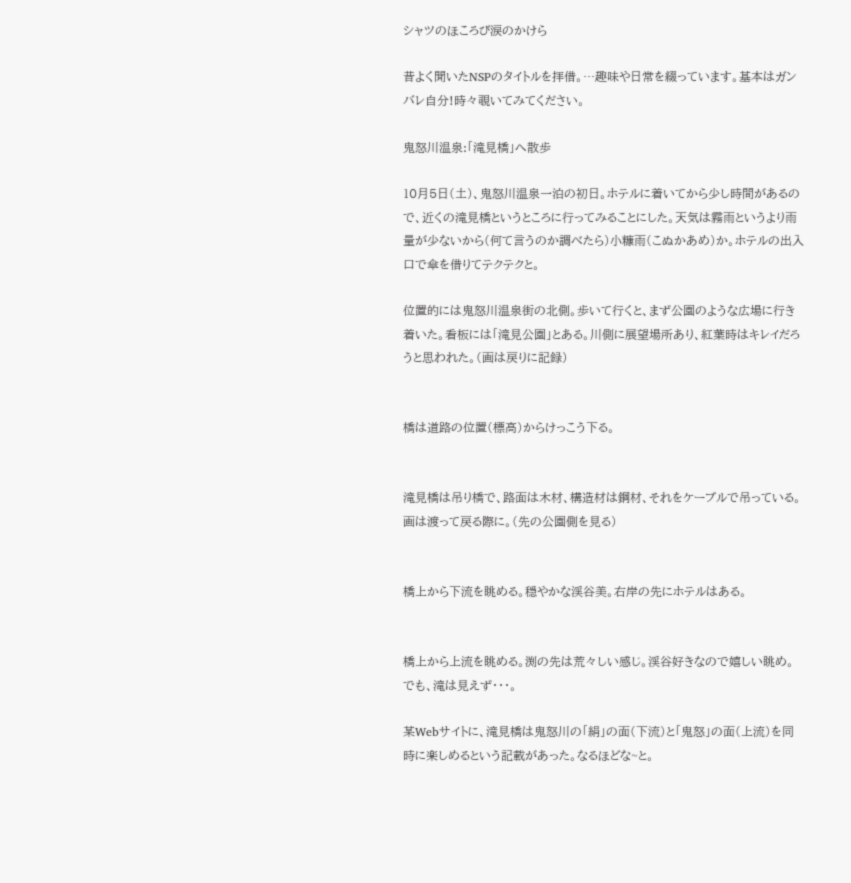シャツのほころび涙のかけら

昔よく聞いたNSPのタイトルを拝借。…趣味や日常を綴っています。基本はガンバレ自分!時々覗いてみてください。

鬼怒川温泉:「滝見橋」へ散歩

10月5日(土)、鬼怒川温泉一泊の初日。ホテルに着いてから少し時間があるので、近くの滝見橋というところに行ってみることにした。天気は霧雨というより雨量が少ないから(何て言うのか調べたら)小糠雨(こぬかあめ)か。ホテルの出入口で傘を借りてテクテクと。

位置的には鬼怒川温泉街の北側。歩いて行くと、まず公園のような広場に行き着いた。看板には「滝見公園」とある。川側に展望場所あり、紅葉時はキレイだろうと思われた。(画は戻りに記録)


橋は道路の位置(標高)からけっこう下る。


滝見橋は吊り橋で、路面は木材、構造材は鋼材、それをケーブルで吊っている。画は渡って戻る際に。(先の公園側を見る)


橋上から下流を眺める。穏やかな渓谷美。右岸の先にホテルはある。


橋上から上流を眺める。渕の先は荒々しい感じ。渓谷好きなので嬉しい眺め。でも、滝は見えず・・・。

某Webサイトに、滝見橋は鬼怒川の「絹」の面(下流)と「鬼怒」の面(上流)を同時に楽しめるという記載があった。なるほどな~と。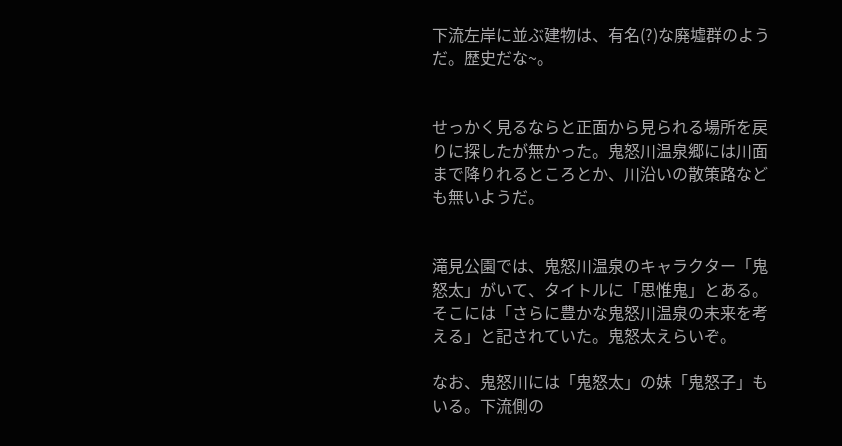下流左岸に並ぶ建物は、有名(?)な廃墟群のようだ。歴史だな~。


せっかく見るならと正面から見られる場所を戻りに探したが無かった。鬼怒川温泉郷には川面まで降りれるところとか、川沿いの散策路なども無いようだ。


滝見公園では、鬼怒川温泉のキャラクター「鬼怒太」がいて、タイトルに「思惟鬼」とある。そこには「さらに豊かな鬼怒川温泉の未来を考える」と記されていた。鬼怒太えらいぞ。

なお、鬼怒川には「鬼怒太」の妹「鬼怒子」もいる。下流側の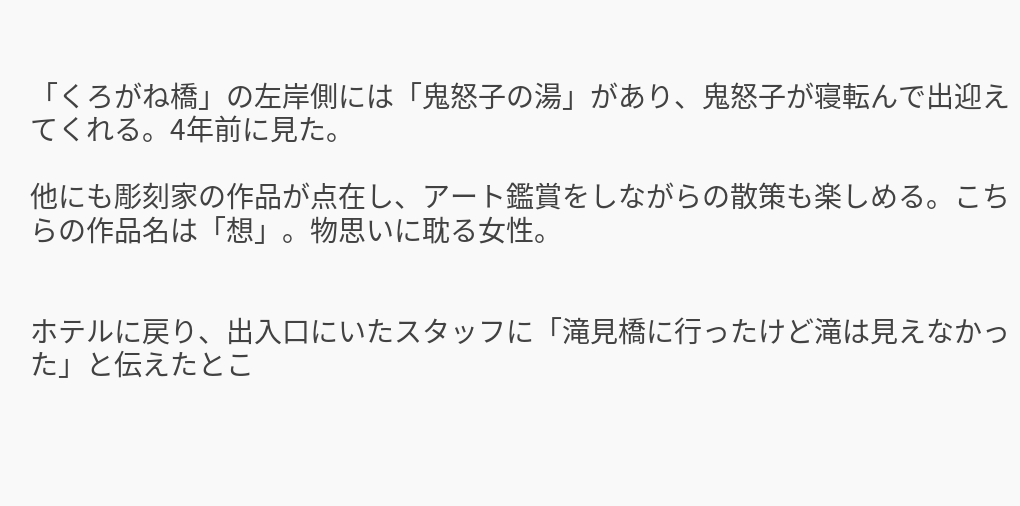「くろがね橋」の左岸側には「鬼怒子の湯」があり、鬼怒子が寝転んで出迎えてくれる。4年前に見た。

他にも彫刻家の作品が点在し、アート鑑賞をしながらの散策も楽しめる。こちらの作品名は「想」。物思いに耽る女性。


ホテルに戻り、出入口にいたスタッフに「滝見橋に行ったけど滝は見えなかった」と伝えたとこ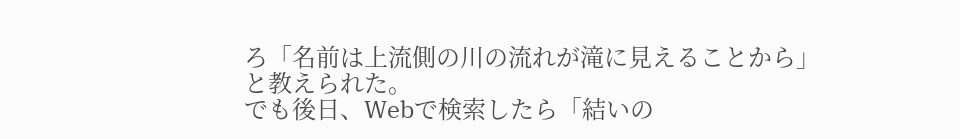ろ「名前は上流側の川の流れが滝に見えることから」と教えられた。
でも後日、Webで検索したら「結いの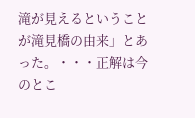滝が見えるということが滝見橋の由来」とあった。・・・正解は今のとこ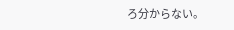ろ分からない。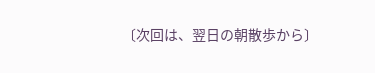〔次回は、翌日の朝散歩から〕